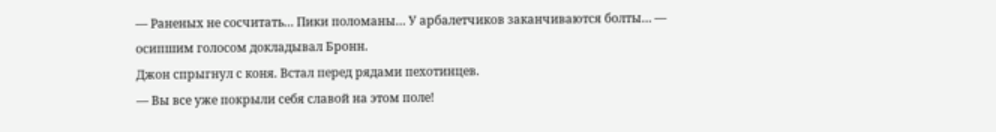— Раненых не сосчитать… Пики поломаны… У арбалетчиков заканчиваются болты… — осипшим голосом докладывал Бронн.
Джон спрыгнул с коня. Встал перед рядами пехотинцев.
— Вы все уже покрыли себя славой на этом поле!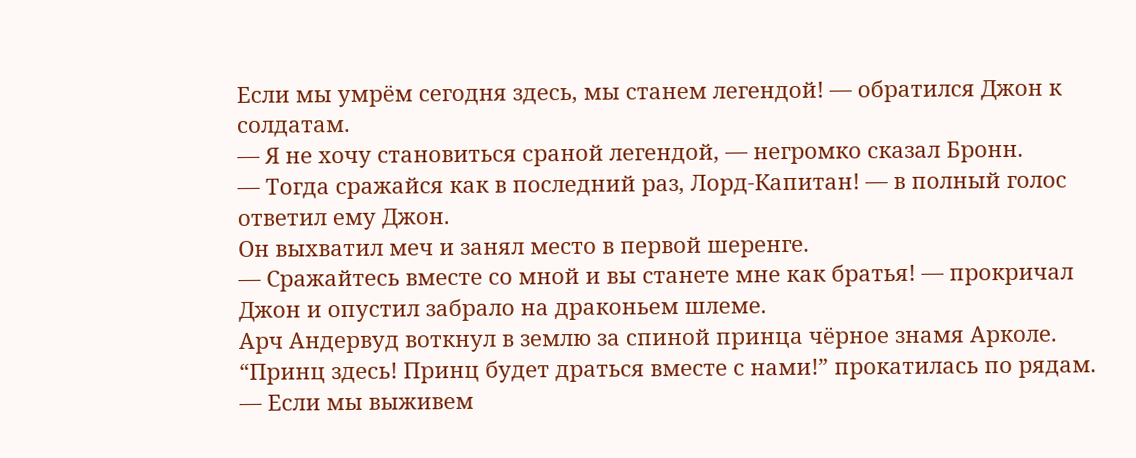Если мы умрём сегодня здесь, мы станем легендой! — обратился Джон к солдатам.
— Я не хочу становиться сраной легендой, — негромко сказал Бронн.
— Тогда сражайся как в последний раз, Лорд-Капитан! — в полный голос ответил ему Джон.
Он выхватил меч и занял место в первой шеренге.
— Сражайтесь вместе со мной и вы станете мне как братья! — прокричал Джон и опустил забрало на драконьем шлеме.
Арч Андервуд воткнул в землю за спиной принца чёрное знамя Арколе.
“Принц здесь! Принц будет драться вместе с нами!” прокатилась по рядам.
— Если мы выживем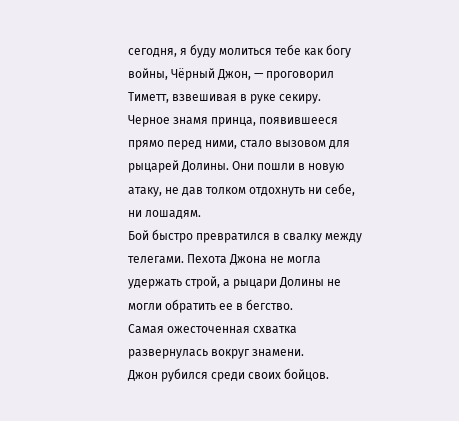сегодня, я буду молиться тебе как богу войны, Чёрный Джон, — проговорил Тиметт, взвешивая в руке секиру.
Черное знамя принца, появившееся прямо перед ними, стало вызовом для рыцарей Долины. Они пошли в новую атаку, не дав толком отдохнуть ни себе, ни лошадям.
Бой быстро превратился в свалку между телегами. Пехота Джона не могла удержать строй, а рыцари Долины не могли обратить ее в бегство.
Самая ожесточенная схватка развернулась вокруг знамени.
Джон рубился среди своих бойцов.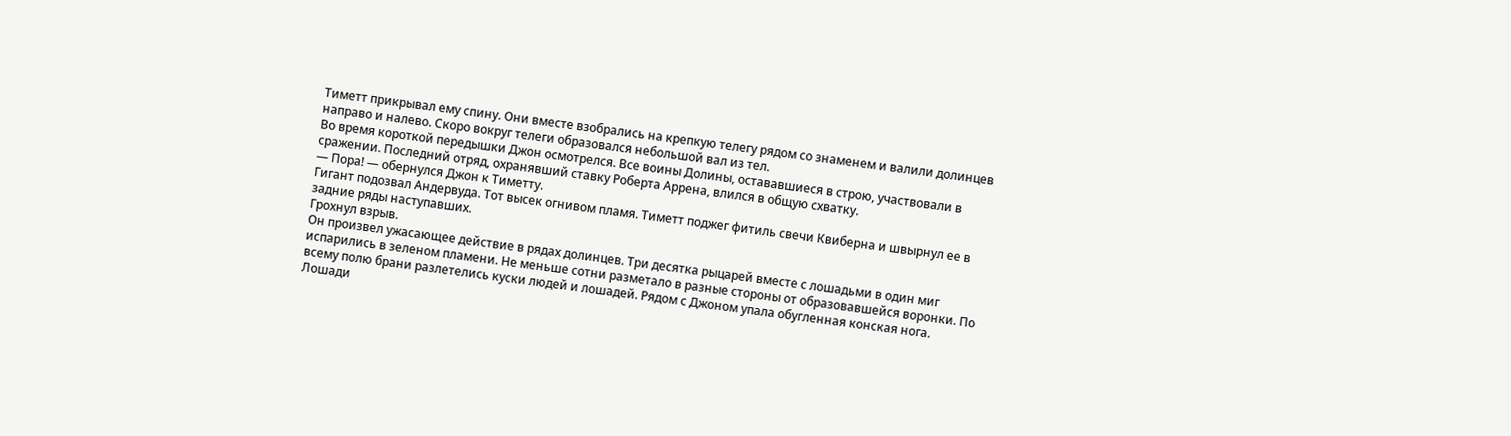Тиметт прикрывал ему спину. Они вместе взобрались на крепкую телегу рядом со знаменем и валили долинцев направо и налево. Скоро вокруг телеги образовался небольшой вал из тел.
Во время короткой передышки Джон осмотрелся. Все воины Долины, остававшиеся в строю, участвовали в сражении. Последний отряд, охранявший ставку Роберта Аррена, влился в общую схватку.
— Пора! — обернулся Джон к Тиметту.
Гигант подозвал Андервуда. Тот высек огнивом пламя. Тиметт поджег фитиль свечи Квиберна и швырнул ее в задние ряды наступавших.
Грохнул взрыв.
Он произвел ужасающее действие в рядах долинцев. Три десятка рыцарей вместе с лошадьми в один миг испарились в зеленом пламени. Не меньше сотни разметало в разные стороны от образовавшейся воронки. По всему полю брани разлетелись куски людей и лошадей. Рядом с Джоном упала обугленная конская нога.
Лошади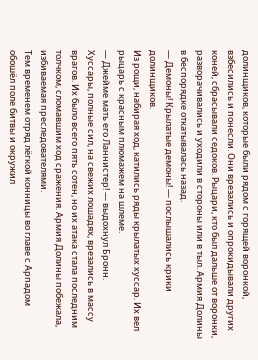долинщиков, которые были рядом с горящей воронкой, взбесились и понесли. Они врезались и опрокидывали других коней, сбрасывали седоков. Рыцари, кто был дальше от воронки, разворачивались и уходили в стороны или в тыл. Армия Долины в беспорядке откатывалась назад.
— Демоны! Крылатые демоны! — послышались крики долинщиков.
Из рощи, набирая ход, катились ряды крылатых хуссар. Их вел рыцарь с красным плюмажем на шлеме.
— Джейме мать его Ланнистер! — выдохнул Бронн.
Хуссары, полные сил, на свежих лошадях, врезались в массу врагов. Их было всего пять сотен, но их атака стала последним толчком, сломавшим ход сражения. Армия Долины побежала, избиваемая преследователями.
Тем временем отряд лёгкой конницы во главе с Арпадом обошёл поле битвы и окружил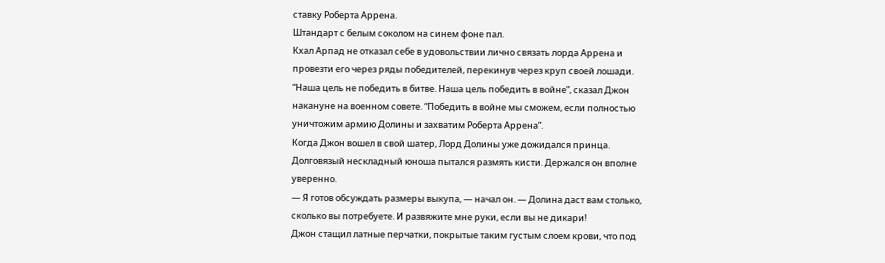ставку Роберта Аррена.
Штандарт с белым соколом на синем фоне пал.
Кхал Арпад не отказал себе в удовольствии лично связать лорда Аррена и провезти его через ряды победителей, перекинув через круп своей лошади.
“Наша цель не победить в битве. Наша цель победить в войне”, сказал Джон накануне на военном совете. “Победить в войне мы сможем, если полностью уничтожим армию Долины и захватим Роберта Аррена”.
Когда Джон вошел в свой шатер, Лорд Долины уже дожидался принца. Долговязый нескладный юноша пытался размять кисти. Держался он вполне уверенно.
— Я готов обсуждать размеры выкупа, — начал он. — Долина даст вам столько, сколько вы потребуете. И развяжите мне руки, если вы не дикари!
Джон стащил латные перчатки, покрытые таким густым слоем крови, что под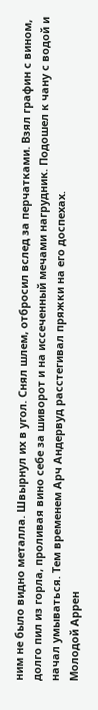ним не было видно металла. Швырнул их в угол. Снял шлем, отбросил вслед за перчатками. Взял графин с вином, долго пил из горла, проливая вино себе за шиворот и на иссеченный мечами нагрудник. Подошел к чану с водой и начал умываться. Тем временем Арч Андервуд расстегивал пряжки на его доспехах.
Молодой Аррен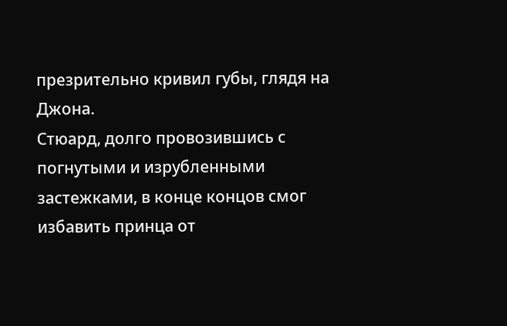презрительно кривил губы, глядя на Джона.
Стюард, долго провозившись с погнутыми и изрубленными застежками, в конце концов смог избавить принца от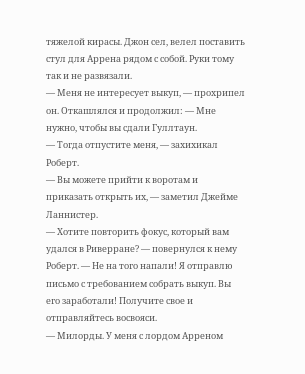тяжелой кирасы. Джон сел, велел поставить стул для Аррена рядом с собой. Руки тому так и не развязали.
— Меня не интересует выкуп, — прохрипел он. Откашлялся и продолжил: — Мне нужно, чтобы вы сдали Гуллтаун.
— Тогда отпустите меня, — захихикал Роберт.
— Вы можете прийти к воротам и приказать открыть их, — заметил Джейме Ланнистер.
— Хотите повторить фокус, который вам удался в Риверране? — повернулся к нему Роберт. — Не на того напали! Я отправлю письмо с требованием собрать выкуп. Вы его заработали! Получите свое и отправляйтесь восвояси.
— Милорды. У меня с лордом Арреном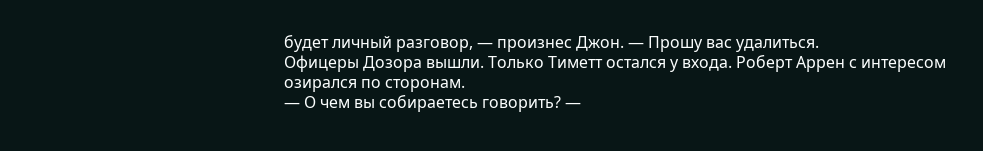будет личный разговор, — произнес Джон. — Прошу вас удалиться.
Офицеры Дозора вышли. Только Тиметт остался у входа. Роберт Аррен с интересом озирался по сторонам.
— О чем вы собираетесь говорить? —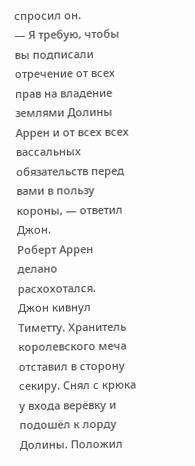спросил он.
— Я требую, чтобы вы подписали отречение от всех прав на владение землями Долины Аррен и от всех всех вассальных обязательств перед вами в пользу короны, — ответил Джон.
Роберт Аррен делано расхохотался.
Джон кивнул Тиметту. Хранитель королевского меча отставил в сторону секиру. Снял с крюка у входа верёвку и подошёл к лорду Долины. Положил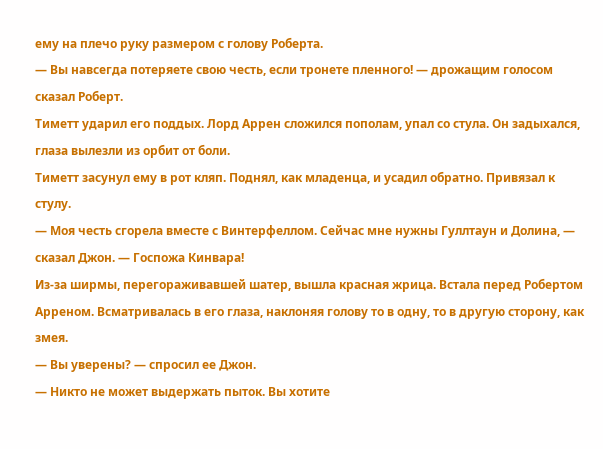ему на плечо руку размером с голову Роберта.
— Вы навсегда потеряете свою честь, если тронете пленного! — дрожащим голосом сказал Роберт.
Тиметт ударил его поддых. Лорд Аррен сложился пополам, упал со стула. Он задыхался, глаза вылезли из орбит от боли.
Тиметт засунул ему в рот кляп. Поднял, как младенца, и усадил обратно. Привязал к стулу.
— Моя честь сгорела вместе с Винтерфеллом. Сейчас мне нужны Гуллтаун и Долина, — сказал Джон. — Госпожа Кинвара!
Из-за ширмы, перегораживавшей шатер, вышла красная жрица. Встала перед Робертом Арреном. Всматривалась в его глаза, наклоняя голову то в одну, то в другую сторону, как змея.
— Вы уверены? — спросил ее Джон.
— Никто не может выдержать пыток. Вы хотите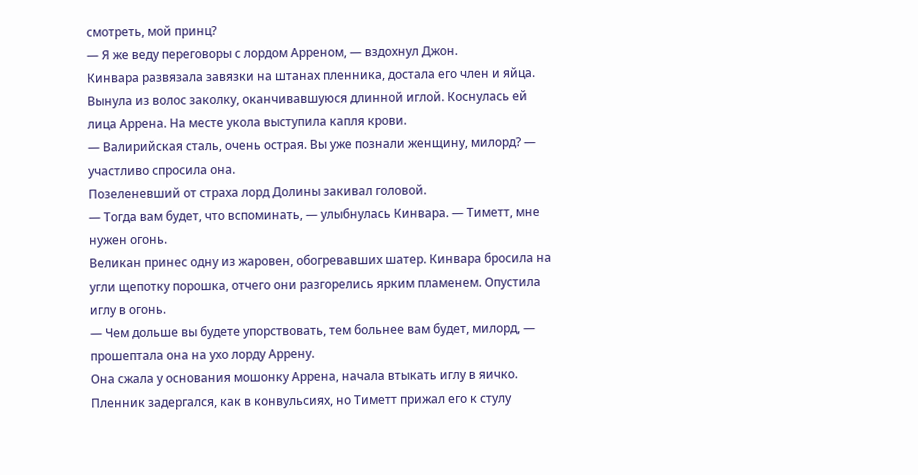смотреть, мой принц?
— Я же веду переговоры с лордом Арреном, — вздохнул Джон.
Кинвара развязала завязки на штанах пленника, достала его член и яйца. Вынула из волос заколку, оканчивавшуюся длинной иглой. Коснулась ей лица Аррена. На месте укола выступила капля крови.
— Валирийская сталь, очень острая. Вы уже познали женщину, милорд? — участливо спросила она.
Позеленевший от страха лорд Долины закивал головой.
— Тогда вам будет, что вспоминать, — улыбнулась Кинвара. — Тиметт, мне нужен огонь.
Великан принес одну из жаровен, обогревавших шатер. Кинвара бросила на угли щепотку порошка, отчего они разгорелись ярким пламенем. Опустила иглу в огонь.
— Чем дольше вы будете упорствовать, тем больнее вам будет, милорд, — прошептала она на ухо лорду Аррену.
Она сжала у основания мошонку Аррена, начала втыкать иглу в яичко. Пленник задергался, как в конвульсиях, но Тиметт прижал его к стулу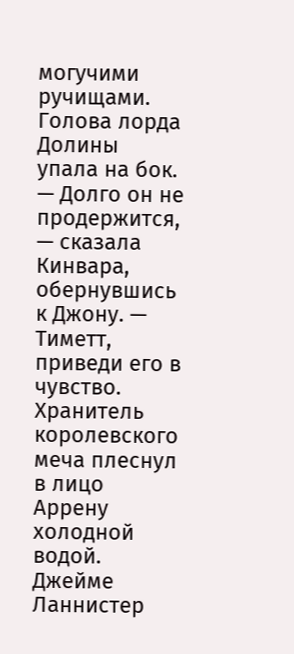могучими ручищами.
Голова лорда Долины упала на бок.
— Долго он не продержится, — сказала Кинвара, обернувшись к Джону. — Тиметт, приведи его в чувство.
Хранитель королевского меча плеснул в лицо Аррену холодной водой.
Джейме Ланнистер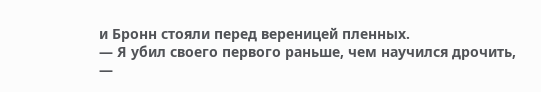и Бронн стояли перед вереницей пленных.
— Я убил своего первого раньше, чем научился дрочить, —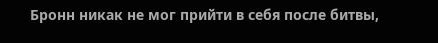Бронн никак не мог прийти в себя после битвы,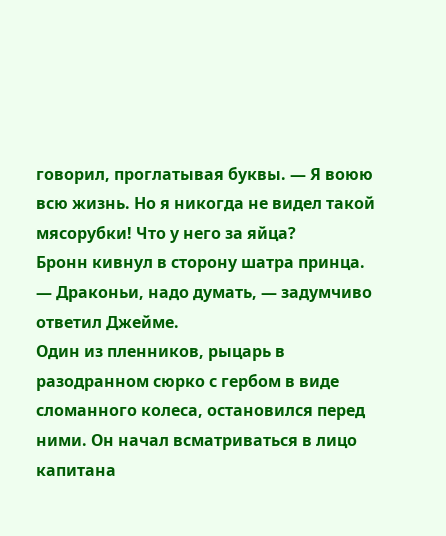говорил, проглатывая буквы. — Я воюю всю жизнь. Но я никогда не видел такой мясорубки! Что у него за яйца?
Бронн кивнул в сторону шатра принца.
— Драконьи, надо думать, — задумчиво ответил Джейме.
Один из пленников, рыцарь в разодранном сюрко с гербом в виде сломанного колеса, остановился перед ними. Он начал всматриваться в лицо капитана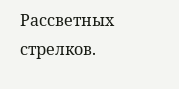Рассветных стрелков.